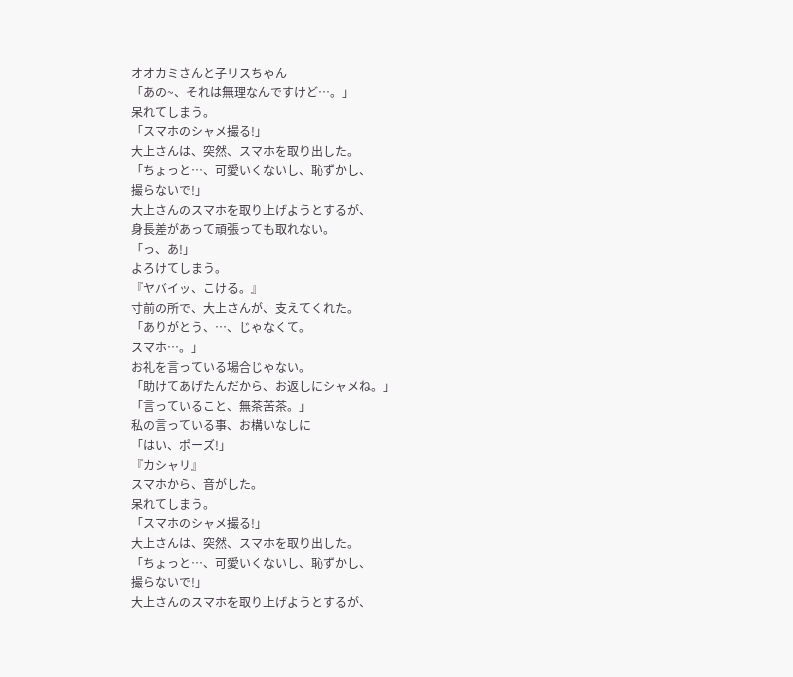オオカミさんと子リスちゃん
「あの~、それは無理なんですけど…。」
呆れてしまう。
「スマホのシャメ撮る!」
大上さんは、突然、スマホを取り出した。
「ちょっと…、可愛いくないし、恥ずかし、
撮らないで!」
大上さんのスマホを取り上げようとするが、
身長差があって頑張っても取れない。
「っ、あ!」
よろけてしまう。
『ヤバイッ、こける。』
寸前の所で、大上さんが、支えてくれた。
「ありがとう、…、じゃなくて。
スマホ…。」
お礼を言っている場合じゃない。
「助けてあげたんだから、お返しにシャメね。」
「言っていること、無茶苦茶。」
私の言っている事、お構いなしに
「はい、ポーズ!」
『カシャリ』
スマホから、音がした。
呆れてしまう。
「スマホのシャメ撮る!」
大上さんは、突然、スマホを取り出した。
「ちょっと…、可愛いくないし、恥ずかし、
撮らないで!」
大上さんのスマホを取り上げようとするが、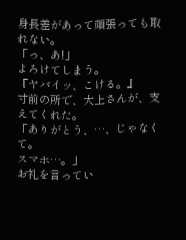身長差があって頑張っても取れない。
「っ、あ!」
よろけてしまう。
『ヤバイッ、こける。』
寸前の所で、大上さんが、支えてくれた。
「ありがとう、…、じゃなくて。
スマホ…。」
お礼を言ってい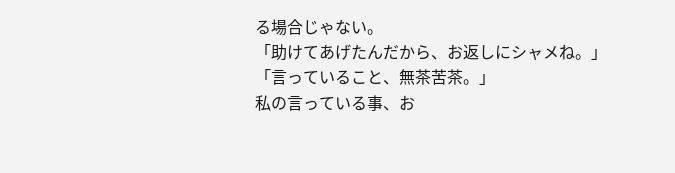る場合じゃない。
「助けてあげたんだから、お返しにシャメね。」
「言っていること、無茶苦茶。」
私の言っている事、お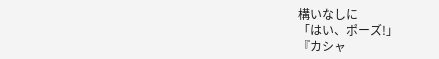構いなしに
「はい、ポーズ!」
『カシャ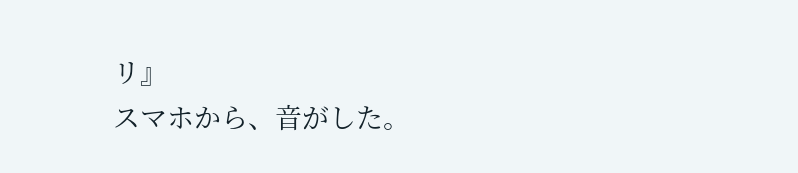リ』
スマホから、音がした。